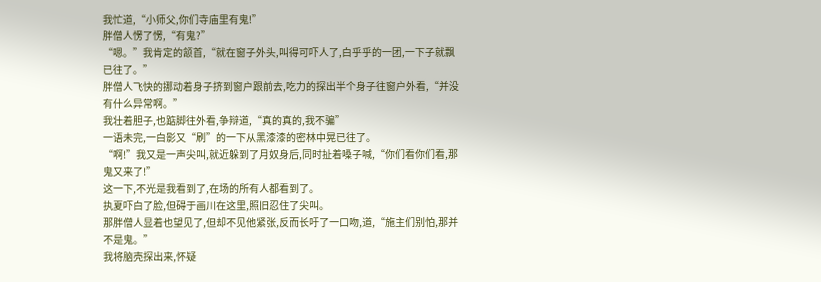我忙道,“小师父,你们寺庙里有鬼!”
胖僧人愣了愣,“有鬼?”
“嗯。”我肯定的颔首,“就在窗子外头,叫得可吓人了,白乎乎的一团,一下子就飘已往了。”
胖僧人飞快的挪动着身子挤到窗户跟前去,吃力的探出半个身子往窗户外看,“并没有什么异常啊。”
我壮着胆子,也踮脚往外看,争辩道,“真的真的,我不骗”
一语未完,一白影又“刷”的一下从黑漆漆的密林中晃已往了。
“啊!”我又是一声尖叫,就近躲到了月奴身后,同时扯着嗓子喊,“你们看你们看,那鬼又来了!”
这一下,不光是我看到了,在场的所有人都看到了。
执夏吓白了脸,但碍于画川在这里,照旧忍住了尖叫。
那胖僧人显着也望见了,但却不见他紧张,反而长吁了一口吻,道,“施主们别怕,那并不是鬼。”
我将脑壳探出来,怀疑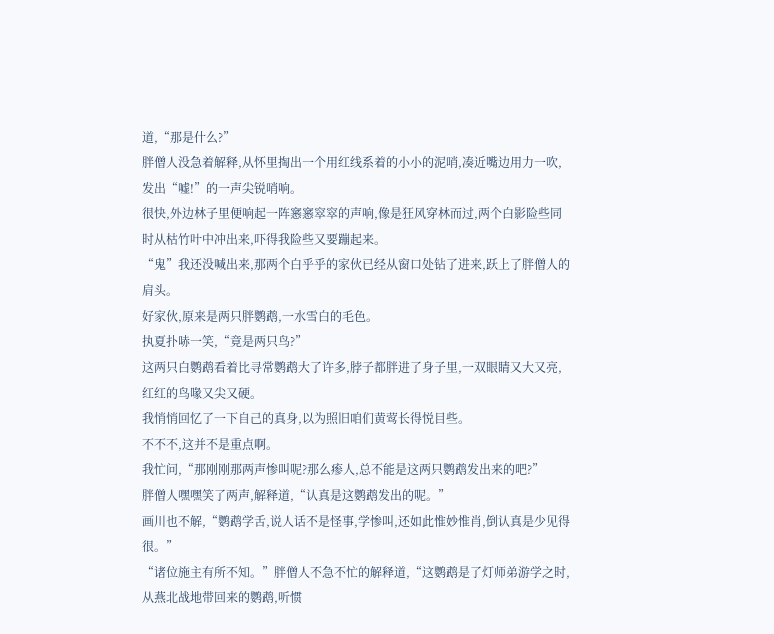道,“那是什么?”
胖僧人没急着解释,从怀里掏出一个用红线系着的小小的泥哨,凑近嘴边用力一吹,发出“嘘!”的一声尖锐哨响。
很快,外边林子里便响起一阵窸窸窣窣的声响,像是狂风穿林而过,两个白影险些同时从枯竹叶中冲出来,吓得我险些又要蹦起来。
“鬼”我还没喊出来,那两个白乎乎的家伙已经从窗口处钻了进来,跃上了胖僧人的肩头。
好家伙,原来是两只胖鹦鹉,一水雪白的毛色。
执夏扑哧一笑,“竟是两只鸟?”
这两只白鹦鹉看着比寻常鹦鹉大了许多,脖子都胖进了身子里,一双眼睛又大又亮,红红的鸟喙又尖又硬。
我悄悄回忆了一下自己的真身,以为照旧咱们黄莺长得悦目些。
不不不,这并不是重点啊。
我忙问,“那刚刚那两声惨叫呢?那么瘆人,总不能是这两只鹦鹉发出来的吧?”
胖僧人嘿嘿笑了两声,解释道,“认真是这鹦鹉发出的呢。”
画川也不解,“鹦鹉学舌,说人话不是怪事,学惨叫,还如此惟妙惟肖,倒认真是少见得很。”
“诸位施主有所不知。”胖僧人不急不忙的解释道,“这鹦鹉是了灯师弟游学之时,从燕北战地带回来的鹦鹉,听惯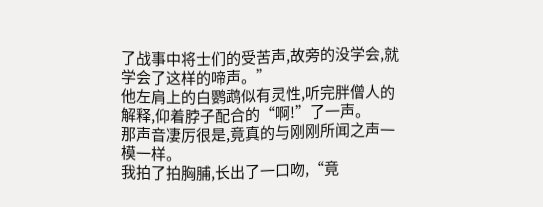了战事中将士们的受苦声,故旁的没学会,就学会了这样的啼声。”
他左肩上的白鹦鹉似有灵性,听完胖僧人的解释,仰着脖子配合的“啊!”了一声。
那声音凄厉很是,竟真的与刚刚所闻之声一模一样。
我拍了拍胸脯,长出了一口吻,“竟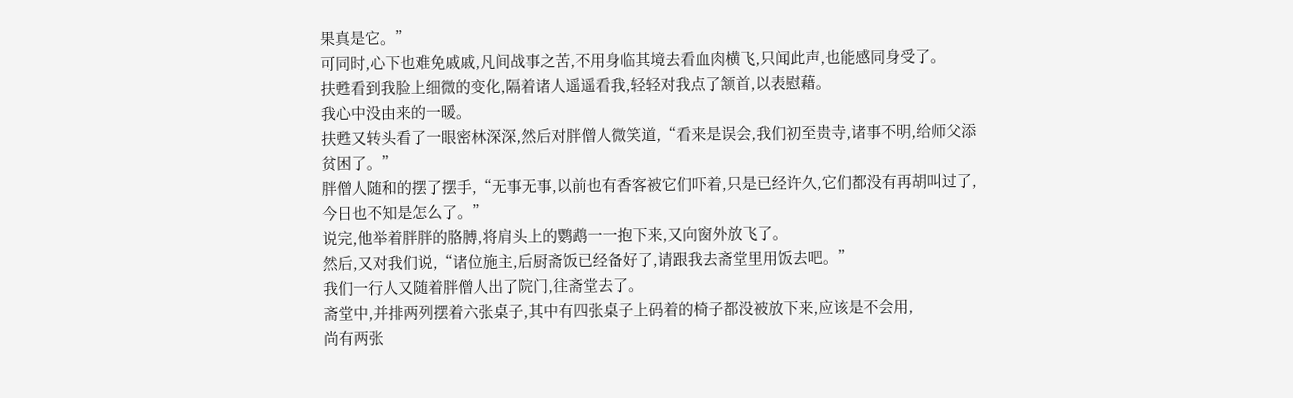果真是它。”
可同时,心下也难免戚戚,凡间战事之苦,不用身临其境去看血肉横飞,只闻此声,也能感同身受了。
扶甦看到我脸上细微的变化,隔着诸人遥遥看我,轻轻对我点了颔首,以表慰藉。
我心中没由来的一暖。
扶甦又转头看了一眼密林深深,然后对胖僧人微笑道,“看来是误会,我们初至贵寺,诸事不明,给师父添贫困了。”
胖僧人随和的摆了摆手,“无事无事,以前也有香客被它们吓着,只是已经许久,它们都没有再胡叫过了,今日也不知是怎么了。”
说完,他举着胖胖的胳膊,将肩头上的鹦鹉一一抱下来,又向窗外放飞了。
然后,又对我们说,“诸位施主,后厨斋饭已经备好了,请跟我去斋堂里用饭去吧。”
我们一行人又随着胖僧人出了院门,往斋堂去了。
斋堂中,并排两列摆着六张桌子,其中有四张桌子上码着的椅子都没被放下来,应该是不会用,
尚有两张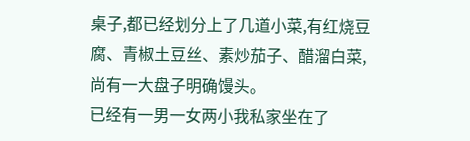桌子,都已经划分上了几道小菜,有红烧豆腐、青椒土豆丝、素炒茄子、醋溜白菜,尚有一大盘子明确馒头。
已经有一男一女两小我私家坐在了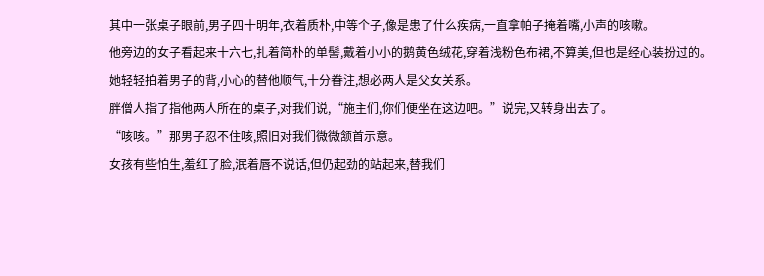其中一张桌子眼前,男子四十明年,衣着质朴,中等个子,像是患了什么疾病,一直拿帕子掩着嘴,小声的咳嗽。
他旁边的女子看起来十六七,扎着简朴的单髻,戴着小小的鹅黄色绒花,穿着浅粉色布裙,不算美,但也是经心装扮过的。
她轻轻拍着男子的背,小心的替他顺气,十分眷注,想必两人是父女关系。
胖僧人指了指他两人所在的桌子,对我们说,“施主们,你们便坐在这边吧。”说完,又转身出去了。
“咳咳。”那男子忍不住咳,照旧对我们微微颔首示意。
女孩有些怕生,羞红了脸,泯着唇不说话,但仍起劲的站起来,替我们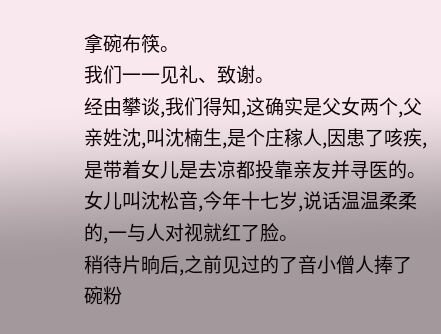拿碗布筷。
我们一一见礼、致谢。
经由攀谈,我们得知,这确实是父女两个,父亲姓沈,叫沈楠生,是个庄稼人,因患了咳疾,是带着女儿是去凉都投靠亲友并寻医的。
女儿叫沈松音,今年十七岁,说话温温柔柔的,一与人对视就红了脸。
稍待片晌后,之前见过的了音小僧人捧了碗粉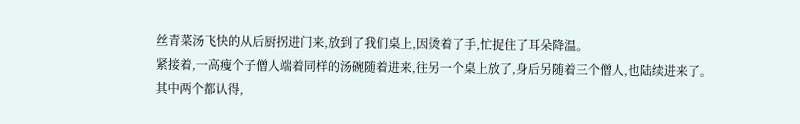丝青菜汤飞快的从后厨拐进门来,放到了我们桌上,因烫着了手,忙捉住了耳朵降温。
紧接着,一高瘦个子僧人端着同样的汤碗随着进来,往另一个桌上放了,身后另随着三个僧人,也陆续进来了。
其中两个都认得,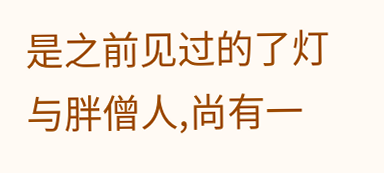是之前见过的了灯与胖僧人,尚有一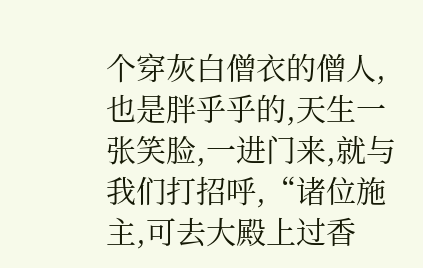个穿灰白僧衣的僧人,也是胖乎乎的,天生一张笑脸,一进门来,就与我们打招呼,“诸位施主,可去大殿上过香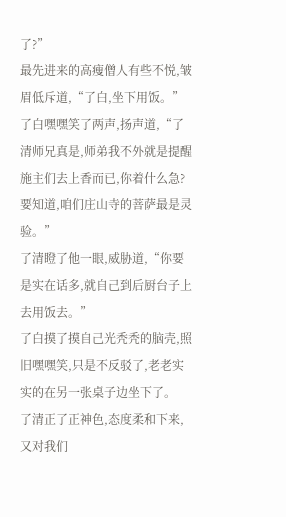了?”
最先进来的高瘦僧人有些不悦,皱眉低斥道,“了白,坐下用饭。”
了白嘿嘿笑了两声,扬声道,“了清师兄真是,师弟我不外就是提醒施主们去上香而已,你着什么急?要知道,咱们庄山寺的菩萨最是灵验。”
了清瞪了他一眼,威胁道,“你要是实在话多,就自己到后厨台子上去用饭去。”
了白摸了摸自己光秃秃的脑壳,照旧嘿嘿笑,只是不反驳了,老老实实的在另一张桌子边坐下了。
了清正了正神色,态度柔和下来,又对我们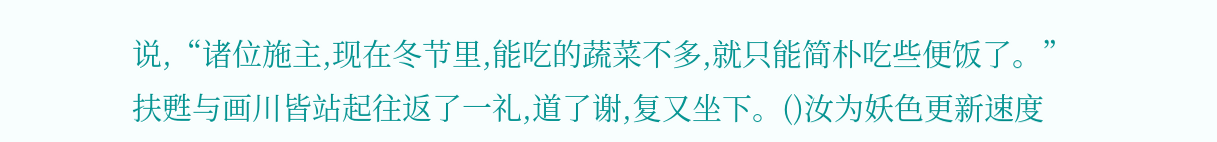说,“诸位施主,现在冬节里,能吃的蔬菜不多,就只能简朴吃些便饭了。”
扶甦与画川皆站起往返了一礼,道了谢,复又坐下。()汝为妖色更新速度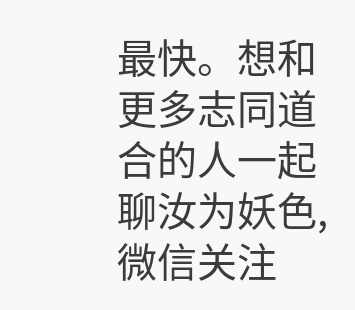最快。想和更多志同道合的人一起聊汝为妖色,微信关注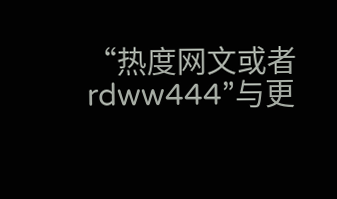“热度网文或者rdww444”与更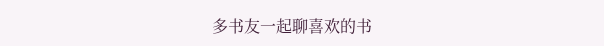多书友一起聊喜欢的书